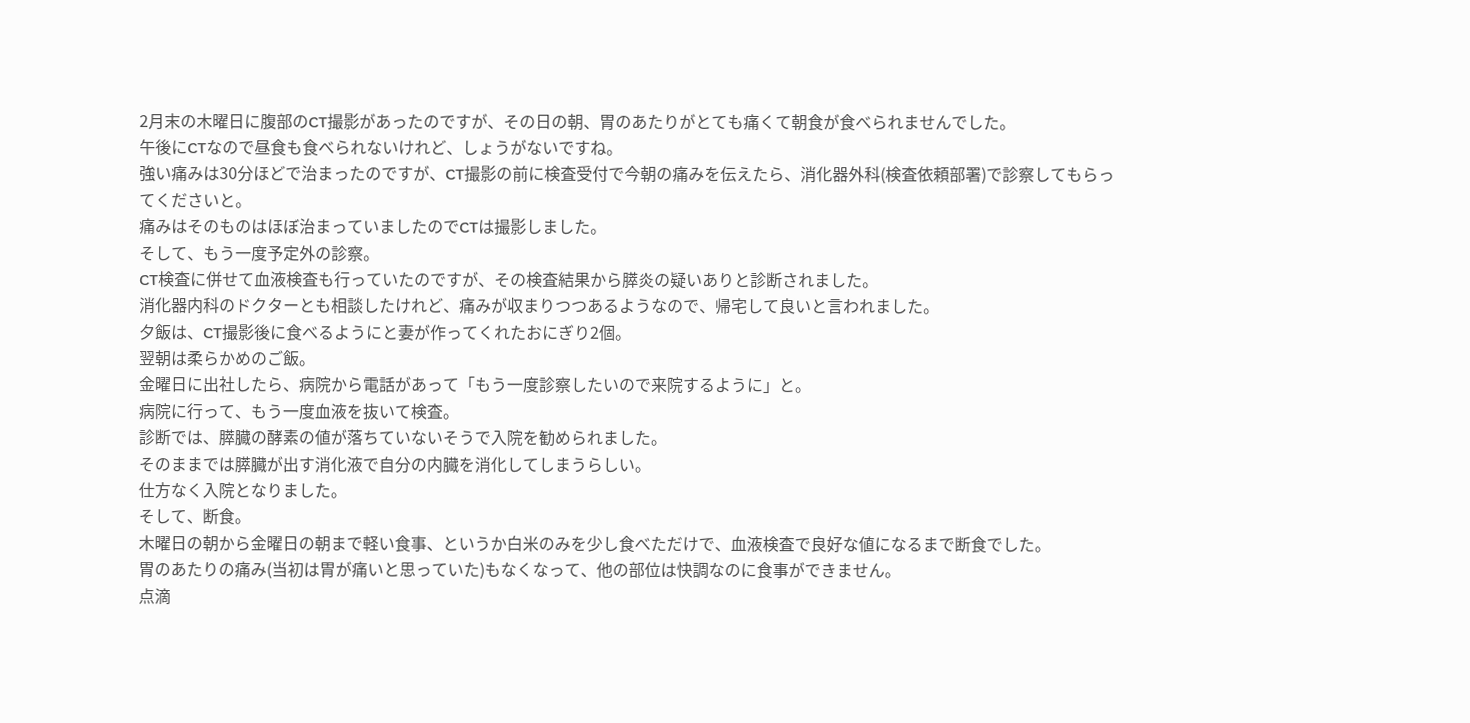2月末の木曜日に腹部のCT撮影があったのですが、その日の朝、胃のあたりがとても痛くて朝食が食べられませんでした。
午後にCTなので昼食も食べられないけれど、しょうがないですね。
強い痛みは30分ほどで治まったのですが、CT撮影の前に検査受付で今朝の痛みを伝えたら、消化器外科(検査依頼部署)で診察してもらってくださいと。
痛みはそのものはほぼ治まっていましたのでCTは撮影しました。
そして、もう一度予定外の診察。
CT検査に併せて血液検査も行っていたのですが、その検査結果から膵炎の疑いありと診断されました。
消化器内科のドクターとも相談したけれど、痛みが収まりつつあるようなので、帰宅して良いと言われました。
夕飯は、CT撮影後に食べるようにと妻が作ってくれたおにぎり2個。
翌朝は柔らかめのご飯。
金曜日に出社したら、病院から電話があって「もう一度診察したいので来院するように」と。
病院に行って、もう一度血液を抜いて検査。
診断では、膵臓の酵素の値が落ちていないそうで入院を勧められました。
そのままでは膵臓が出す消化液で自分の内臓を消化してしまうらしい。
仕方なく入院となりました。
そして、断食。
木曜日の朝から金曜日の朝まで軽い食事、というか白米のみを少し食べただけで、血液検査で良好な値になるまで断食でした。
胃のあたりの痛み(当初は胃が痛いと思っていた)もなくなって、他の部位は快調なのに食事ができません。
点滴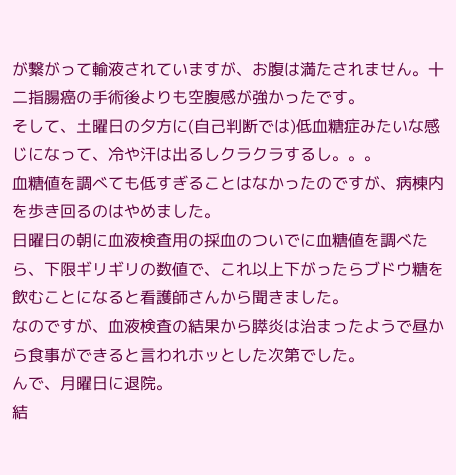が繋がって輸液されていますが、お腹は満たされません。十二指腸癌の手術後よりも空腹感が強かったです。
そして、土曜日の夕方に(自己判断では)低血糖症みたいな感じになって、冷や汗は出るしクラクラするし。。。
血糖値を調べても低すぎることはなかったのですが、病棟内を歩き回るのはやめました。
日曜日の朝に血液検査用の採血のついでに血糖値を調べたら、下限ギリギリの数値で、これ以上下がったらブドウ糖を飲むことになると看護師さんから聞きました。
なのですが、血液検査の結果から膵炎は治まったようで昼から食事ができると言われホッとした次第でした。
んで、月曜日に退院。
結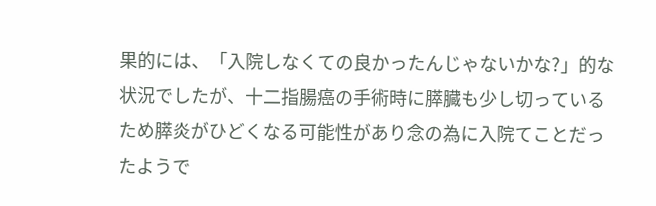果的には、「入院しなくての良かったんじゃないかな?」的な状況でしたが、十二指腸癌の手術時に膵臓も少し切っているため膵炎がひどくなる可能性があり念の為に入院てことだったようで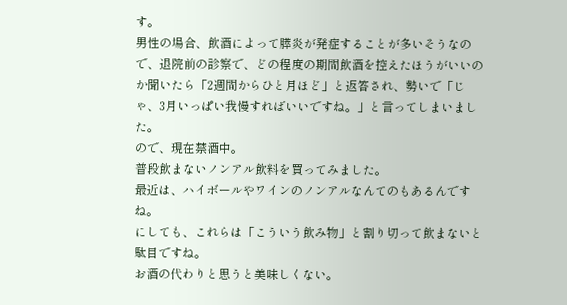す。
男性の場合、飲酒によって膵炎が発症することが多いそうなので、退院前の診察で、どの程度の期間飲酒を控えたほうがいいのか聞いたら「2週間からひと月ほど」と返答され、勢いで「じゃ、3月いっぱい我慢すればいいですね。」と言ってしまいました。
ので、現在禁酒中。
普段飲まないノンアル飲料を買ってみました。
最近は、ハイボールやワインのノンアルなんてのもあるんですね。
にしても、これらは「こういう飲み物」と割り切って飲まないと駄目ですね。
お酒の代わりと思うと美味しくない。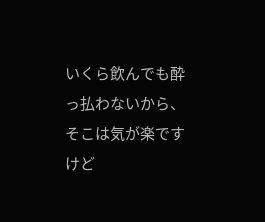いくら飲んでも酔っ払わないから、そこは気が楽ですけど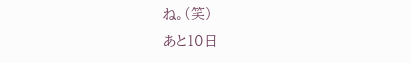ね。(笑)
あと10日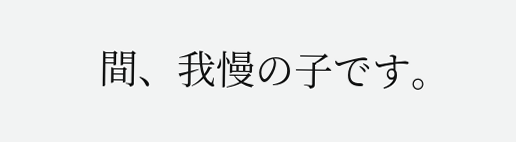間、我慢の子です。